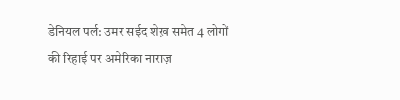डेनियल पर्ल: उमर सईद शेख़ समेत 4 लोगों की रिहाई पर अमेरिका नाराज़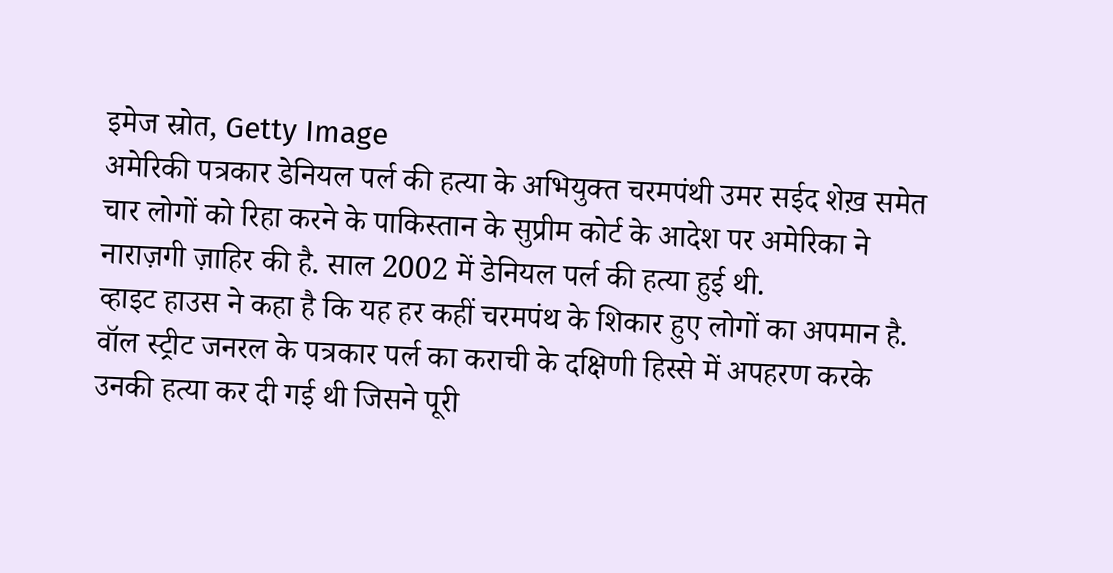इमेज स्रोत, Getty Image
अमेरिकी पत्रकार डेनियल पर्ल की हत्या के अभियुक्त चरमपंथी उमर सईद शेख़ समेत चार लोगों को रिहा करने के पाकिस्तान के सुप्रीम कोर्ट के आदेश पर अमेरिका ने नाराज़गी ज़ाहिर की है. साल 2002 में डेनियल पर्ल की हत्या हुई थी.
व्हाइट हाउस ने कहा है कि यह हर कहीं चरमपंथ के शिकार हुए लोगों का अपमान है.
वॉल स्ट्रीट जनरल के पत्रकार पर्ल का कराची के दक्षिणी हिस्से में अपहरण करके उनकी हत्या कर दी गई थी जिसने पूरी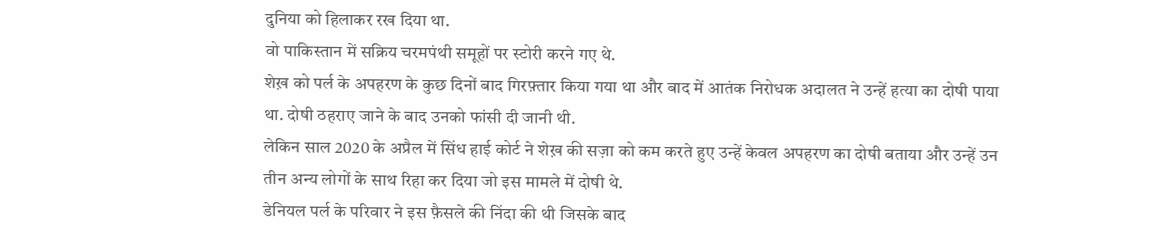दुनिया को हिलाकर रख दिया था.
वो पाकिस्तान में सक्रिय चरमपंथी समूहों पर स्टोरी करने गए थे.
शेख़ को पर्ल के अपहरण के कुछ दिनों बाद गिरफ़्तार किया गया था और बाद में आतंक निरोधक अदालत ने उन्हें हत्या का दोषी पाया था. दोषी ठहराए जाने के बाद उनको फांसी दी जानी थी.
लेकिन साल 2020 के अप्रैल में सिंध हाई कोर्ट ने शेख़ की सज़ा को कम करते हुए उन्हें केवल अपहरण का दोषी बताया और उन्हें उन तीन अन्य लोगों के साथ रिहा कर दिया जो इस मामले में दोषी थे.
डेनियल पर्ल के परिवार ने इस फ़ैसले की निंदा की थी जिसके बाद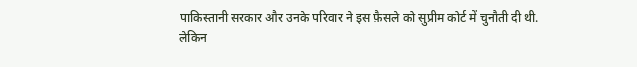पाकिस्तानी सरकार और उनके परिवार ने इस फ़ैसले को सुप्रीम कोर्ट में चुनौती दी थी.
लेकिन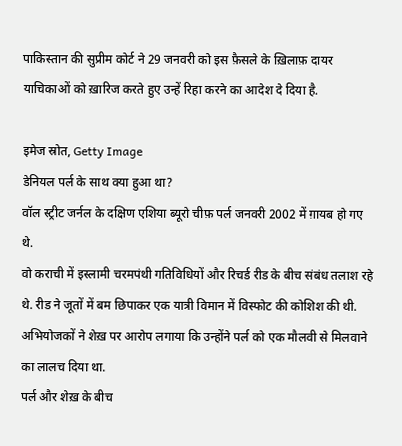पाकिस्तान की सुप्रीम कोर्ट ने 29 जनवरी को इस फ़ैसले के ख़िलाफ़ दायर याचिकाओं को ख़ारिज करते हुए उन्हें रिहा करने का आदेश दे दिया है.

इमेज स्रोत, Getty Image
डेनियल पर्ल के साथ क्या हुआ था?
वॉल स्ट्रीट जर्नल के दक्षिण एशिया ब्यूरो चीफ़ पर्ल जनवरी 2002 में ग़ायब हो गए थे.
वो कराची में इस्लामी चरमपंथी गतिविधियों और रिचर्ड रीड के बीच संबंध तलाश रहे थे. रीड ने जूतों में बम छिपाकर एक यात्री विमान में विस्फोट की कोशिश की थी.
अभियोजकों ने शेख़ पर आरोप लगाया कि उन्होंने पर्ल को एक मौलवी से मिलवाने का लालच दिया था.
पर्ल और शेख़ के बीच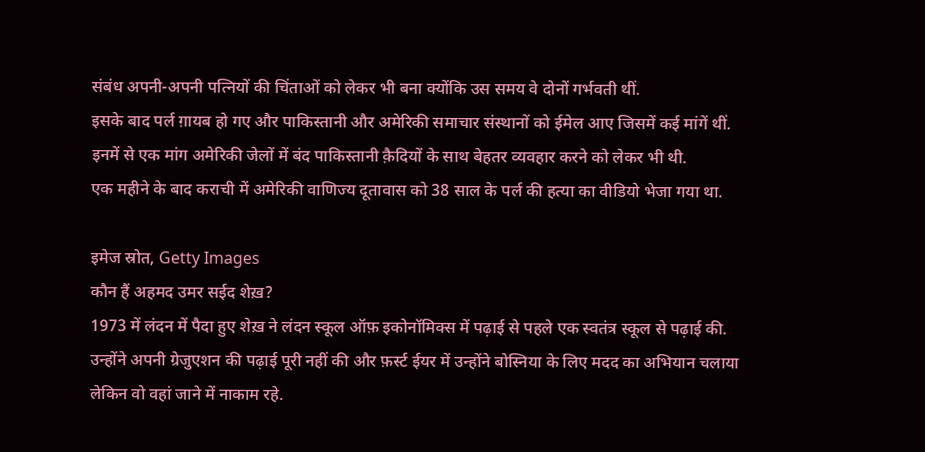संबंध अपनी-अपनी पत्नियों की चिंताओं को लेकर भी बना क्योंकि उस समय वे दोनों गर्भवती थीं.
इसके बाद पर्ल ग़ायब हो गए और पाकिस्तानी और अमेरिकी समाचार संस्थानों को ईमेल आए जिसमें कई मांगें थीं. इनमें से एक मांग अमेरिकी जेलों में बंद पाकिस्तानी क़ैदियों के साथ बेहतर व्यवहार करने को लेकर भी थी.
एक महीने के बाद कराची में अमेरिकी वाणिज्य दूतावास को 38 साल के पर्ल की हत्या का वीडियो भेजा गया था.

इमेज स्रोत, Getty Images
कौन हैं अहमद उमर सईद शेख़?
1973 में लंदन में पैदा हुए शेख़ ने लंदन स्कूल ऑफ़ इकोनॉमिक्स में पढ़ाई से पहले एक स्वतंत्र स्कूल से पढ़ाई की.
उन्होंने अपनी ग्रेजुएशन की पढ़ाई पूरी नहीं की और फ़र्स्ट ईयर में उन्होंने बोस्निया के लिए मदद का अभियान चलाया लेकिन वो वहां जाने में नाकाम रहे.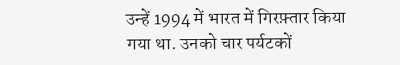उन्हें 1994 में भारत में गिरफ़्तार किया गया था. उनको चार पर्यटकों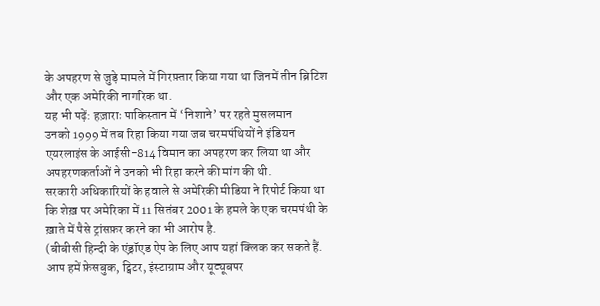के अपहरण से जुड़े मामले में गिरफ़्तार किया गया था जिनमें तीन ब्रिटिश और एक अमेरिकी नागरिक था.
यह भी पढ़ें: हज़ाराः पाकिस्तान में ‘निशाने’ पर रहते मुसलमान
उनको 1999 में तब रिहा किया गया जब चरमपंथियों ने इंडियन एयरलाइंस के आईसी-814 विमान का अपहरण कर लिया था और अपहरणकर्ताओं ने उनको भी रिहा करने की मांग की थी.
सरकारी अधिकारियों के हवाले से अमेरिकी मीडिया ने रिपोर्ट किया था कि शेख़ पर अमेरिका में 11 सितंबर 2001 के हमले के एक चरमपंथी के ख़ाते में पैसे ट्रांसफ़र करने का भी आरोप है.
(बीबीसी हिन्दी के एंड्रॉएड ऐप के लिए आप यहां क्लिक कर सकते हैं. आप हमें फ़ेसबुक, ट्विटर, इंस्टाग्राम और यूट्यूबपर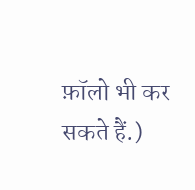फ़ॉलो भी कर सकते हैं.)